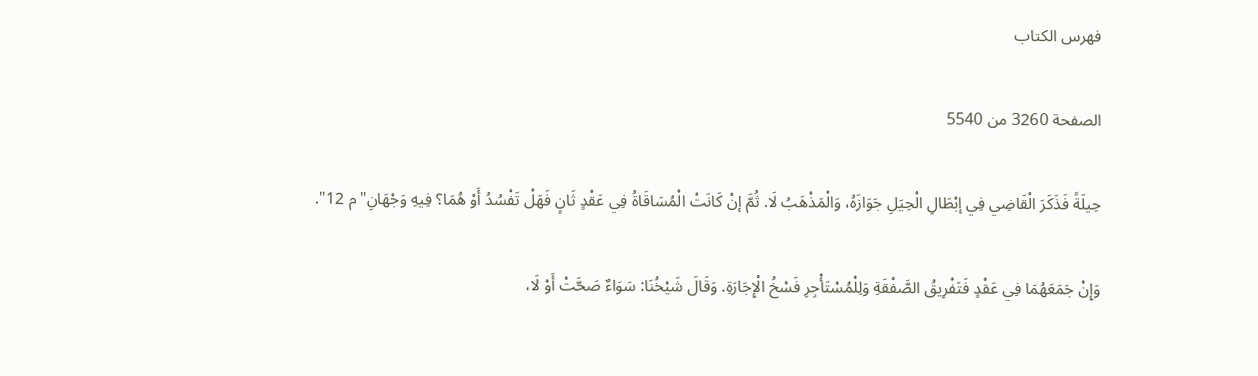فهرس الكتاب

الصفحة 3260 من 5540

حِيلَةً فَذَكَرَ الْقَاضِي فِي إبْطَالِ الْحِيَلِ جَوَازَهُ، وَالْمَذْهَبُ لَا. ثُمَّ إنْ كَانَتْ الْمُسَاقَاةُ فِي عَقْدٍ ثَانٍ فَهَلْ تَفْسُدُ أَوْ هُمَا؟ فِيهِ وَجْهَانِ"م 12".

وَإِنْ جَمَعَهُمَا فِي عَقْدٍ فَتَفْرِيقُ الصَّفْقَةِ وَلِلْمُسْتَأْجِرِ فَسْخُ الْإِجَارَةِ. وَقَالَ شَيْخُنَا: سَوَاءٌ صَحَّتْ أَوْ لَا،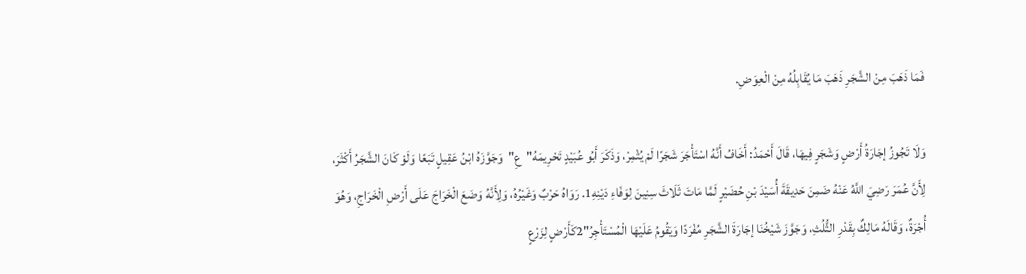فَمَا ذَهَبَ مِنْ الشَّجَرِ ذَهَبَ مَا يُقَابِلُهُ مِنْ الْعِوَضِ.

وَلَا تَجُوزُ إجَارَةُ أَرْضٍ وَشَجَرٍ فِيهَا، قَالَ أَحْمَدُ: أَخَافُ أَنَّهُ اسْتَأْجَرَ شَجَرًا لَمْ يُثْمِرْ، وَذَكَرَ أَبُو عُبَيْدٍ تَحْرِيمَهُ"عِ"وَجَوَّزَهُ ابْنُ عَقِيلٍ تَبَعًا وَلَوْ كَانَ الشَّجَرُ أَكْثَرَ، لِأَنَّ عُمَرَ رَضِيَ اللَّهُ عَنْهُ ضَمِنَ حَدِيقَةَ أُسَيْدَ بْنِ حُضَيْرٍ لَمَّا مَاتَ ثَلَاثَ سِنِينَ لِوَفَاءِ دَيْنِهِ1. رَوَاهُ حَرْبٌ وَغَيْرُهُ، وَلِأَنَّهُ وَضَعَ الْخَرَاجَ عَلَى أَرْضِ الْخَرَاجِ، وَهُوَ أُجْرَةٌ، وَقَالَهُ مَالِكٌ بِقَدْرِ الثُّلُثِ، وَجَوَّزَ شَيْخُنَا إجَارَةَ الشَّجَرِ مُفْرَدًا وَيَقُومُ عَلَيْهَا الْمُسْتَأْجِرُ"2كَأَرْضٍ لِزَرْعٍ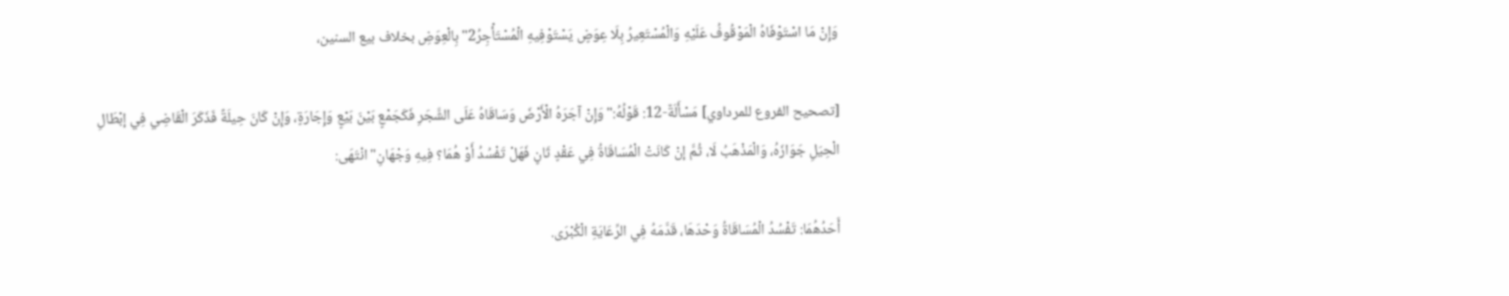وَإِنْ مَا اسْتَوْفَاهُ الْمَوْقُوفُ عَلَيْهِ وَالْمُسْتَعِيرُ بِلَا عِوَضٍ يَسْتَوْفِيهِ الْمُسْتَأْجِرُ2"بِالْعِوَضِ بخلاف بيع السنين،

[تصحيح الفروع للمرداوي] مَسْأَلَةٌ-12: قَوْلُهُ:"وَإِنْ آجَرَهُ الْأَرْضَ وَسَاقَاهُ عَلَى الشَّجَرِ فَكَجَمْعٍ بَيْنَ بَيْعٍ وَإِجَارَةٍ، وَإِنْ كَانَ حِيلَةً فَذَكَرَ الْقَاضِي فِي إبْطَالِ الْحِيَلِ جَوَازَهُ، وَالْمَذْهَبُ لَا، ثُمَّ إنْ كَانَتْ الْمُسَاقَاةُ فِي عَقْدٍ ثَانٍ فَهَلْ تَفْسُدُ أَوْ هُمَا؟ فِيهِ وَجْهَانِ"انْتَهَى:

أَحَدُهُمَا: تَفْسُدُ الْمُسَاقَاةُ وَحْدَهَا، قَدَّمَهُ فِي الرِّعَايَةِ الْكُبْرَى.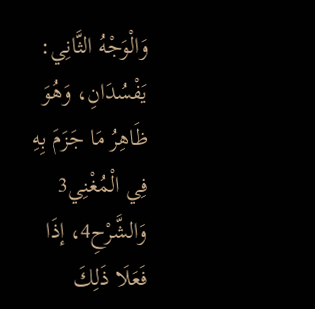وَالْوَجْهُ الثَّانِي: يَفْسُدَانِ، وَهُوَ ظَاهِرُ مَا جَزَمَ بِهِ فِي الْمُغْنِي3 وَالشَّرْحِ4، إذَا فَعَلَا ذَلِكَ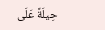حِيلَةً عَلَى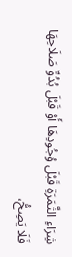شِرَاءِ الثَّمَرَةِ قَبْلَ وُجُودِهَا أَوْ قَبْلَ بُدُوِّ صَلَاحِهَا فَلَا يَصِحُّ،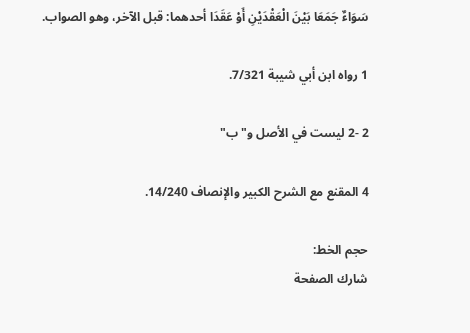سَوَاءٌ جَمَعَا بَيْنَ الْعَقْدَيْنِ أَوْ عَقَدَا أحدهما: قبل الآخر، وهو الصواب.

1 رواه ابن أبي شيبة 7/321.

2 -2 ليست في الأصل و"ب"

4 المقنع مع الشرح الكبير والإنصاف 14/240.

حجم الخط:
شارك الصفحة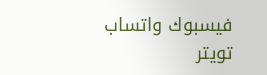فيسبوك واتساب تويتر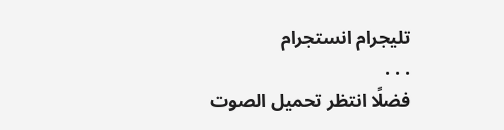تليجرام انستجرام
. . .
فضلًا انتظر تحميل الصوت